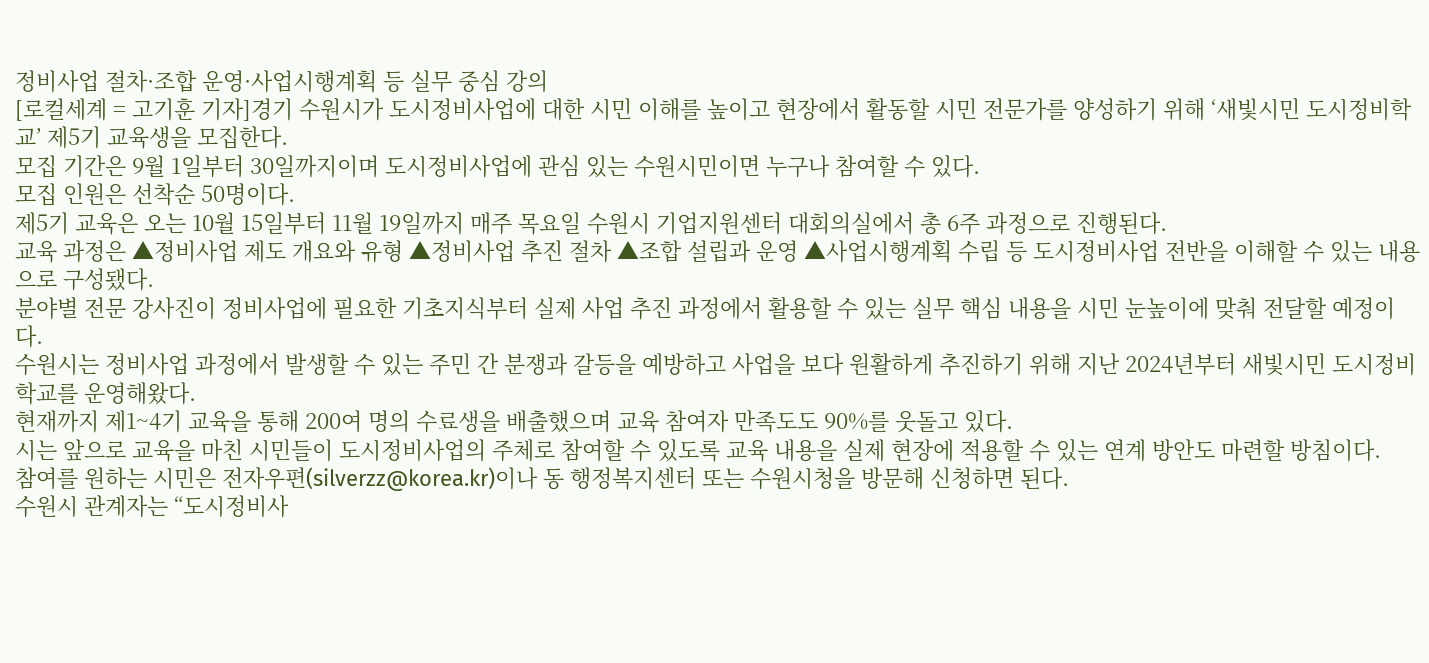정비사업 절차·조합 운영·사업시행계획 등 실무 중심 강의
[로컬세계 = 고기훈 기자]경기 수원시가 도시정비사업에 대한 시민 이해를 높이고 현장에서 활동할 시민 전문가를 양성하기 위해 ‘새빛시민 도시정비학교’ 제5기 교육생을 모집한다.
모집 기간은 9월 1일부터 30일까지이며 도시정비사업에 관심 있는 수원시민이면 누구나 참여할 수 있다.
모집 인원은 선착순 50명이다.
제5기 교육은 오는 10월 15일부터 11월 19일까지 매주 목요일 수원시 기업지원센터 대회의실에서 총 6주 과정으로 진행된다.
교육 과정은 ▲정비사업 제도 개요와 유형 ▲정비사업 추진 절차 ▲조합 설립과 운영 ▲사업시행계획 수립 등 도시정비사업 전반을 이해할 수 있는 내용으로 구성됐다.
분야별 전문 강사진이 정비사업에 필요한 기초지식부터 실제 사업 추진 과정에서 활용할 수 있는 실무 핵심 내용을 시민 눈높이에 맞춰 전달할 예정이다.
수원시는 정비사업 과정에서 발생할 수 있는 주민 간 분쟁과 갈등을 예방하고 사업을 보다 원활하게 추진하기 위해 지난 2024년부터 새빛시민 도시정비학교를 운영해왔다.
현재까지 제1~4기 교육을 통해 200여 명의 수료생을 배출했으며 교육 참여자 만족도도 90%를 웃돌고 있다.
시는 앞으로 교육을 마친 시민들이 도시정비사업의 주체로 참여할 수 있도록 교육 내용을 실제 현장에 적용할 수 있는 연계 방안도 마련할 방침이다.
참여를 원하는 시민은 전자우편(silverzz@korea.kr)이나 동 행정복지센터 또는 수원시청을 방문해 신청하면 된다.
수원시 관계자는 “도시정비사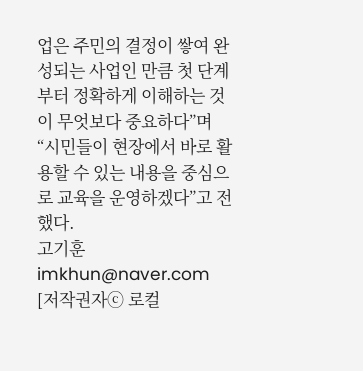업은 주민의 결정이 쌓여 완성되는 사업인 만큼 첫 단계부터 정확하게 이해하는 것이 무엇보다 중요하다”며 “시민들이 현장에서 바로 활용할 수 있는 내용을 중심으로 교육을 운영하겠다”고 전했다.
고기훈 imkhun@naver.com
[저작권자ⓒ 로컬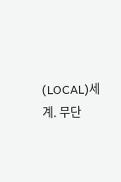(LOCAL)세계. 무단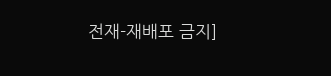전재-재배포 금지]